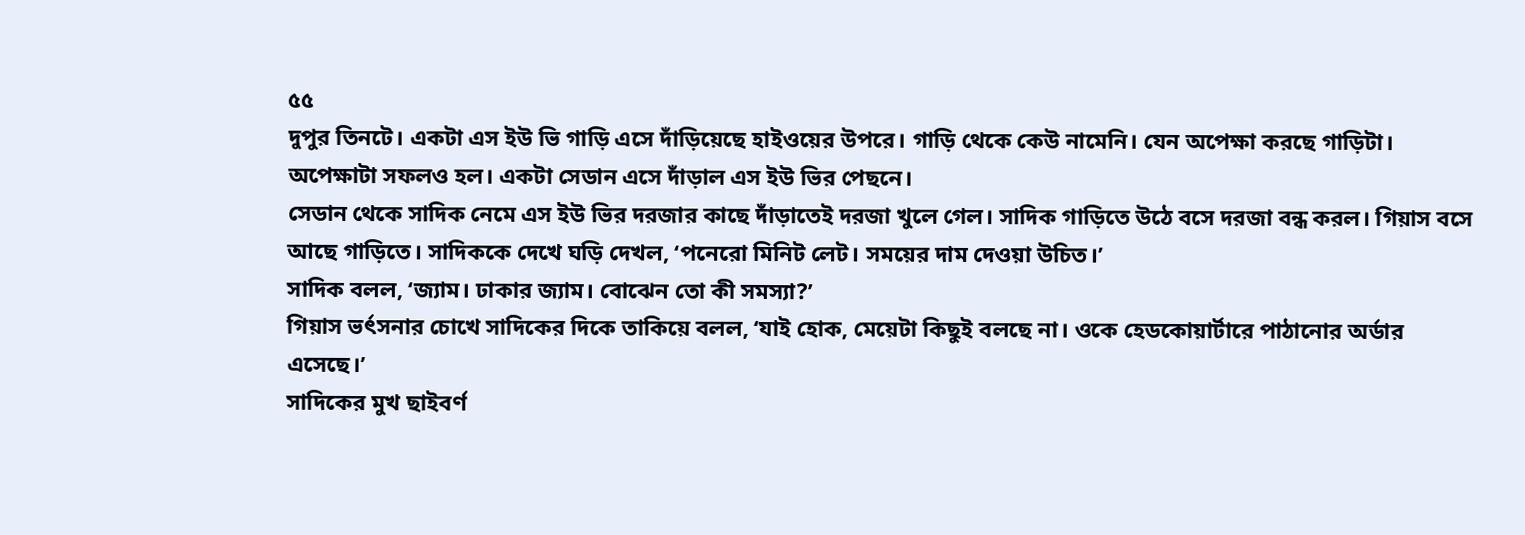৫৫
দুপুর তিনটে। একটা এস ইউ ভি গাড়ি এসে দাঁড়িয়েছে হাইওয়ের উপরে। গাড়ি থেকে কেউ নামেনি। যেন অপেক্ষা করছে গাড়িটা। অপেক্ষাটা সফলও হল। একটা সেডান এসে দাঁড়াল এস ইউ ভির পেছনে।
সেডান থেকে সাদিক নেমে এস ইউ ভির দরজার কাছে দাঁড়াতেই দরজা খুলে গেল। সাদিক গাড়িতে উঠে বসে দরজা বন্ধ করল। গিয়াস বসে আছে গাড়িতে। সাদিককে দেখে ঘড়ি দেখল, ‘পনেরো মিনিট লেট। সময়ের দাম দেওয়া উচিত।’
সাদিক বলল, ‘জ্যাম। ঢাকার জ্যাম। বোঝেন তো কী সমস্যা?’
গিয়াস ভর্ৎসনার চোখে সাদিকের দিকে তাকিয়ে বলল, ‘যাই হোক, মেয়েটা কিছুই বলছে না। ওকে হেডকোয়ার্টারে পাঠানোর অর্ডার এসেছে।’
সাদিকের মুখ ছাইবর্ণ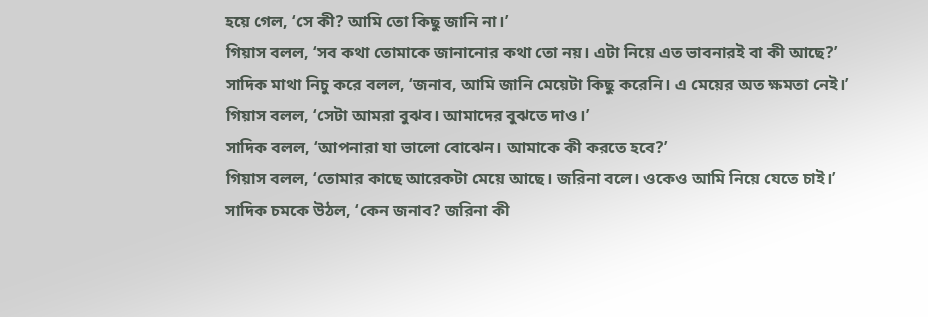হয়ে গেল, ‘সে কী? আমি তো কিছু জানি না।’
গিয়াস বলল, ‘সব কথা তোমাকে জানানোর কথা তো নয়। এটা নিয়ে এত ভাবনারই বা কী আছে?’
সাদিক মাথা নিচু করে বলল, ‘জনাব, আমি জানি মেয়েটা কিছু করেনি। এ মেয়ের অত ক্ষমতা নেই।’
গিয়াস বলল, ‘সেটা আমরা বুঝব। আমাদের বুঝতে দাও।’
সাদিক বলল, ‘আপনারা যা ভালো বোঝেন। আমাকে কী করতে হবে?’
গিয়াস বলল, ‘তোমার কাছে আরেকটা মেয়ে আছে। জরিনা বলে। ওকেও আমি নিয়ে যেতে চাই।’
সাদিক চমকে উঠল, ‘কেন জনাব? জরিনা কী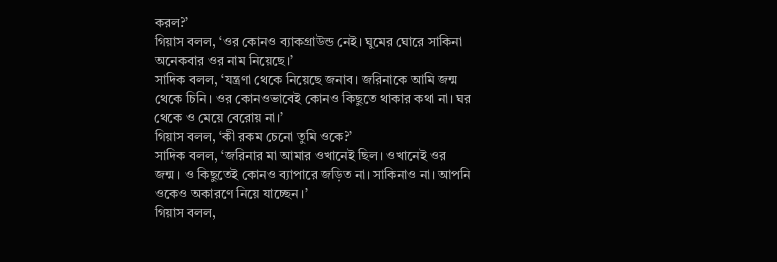করল?’
গিয়াস বলল, ‘ওর কোনও ব্যাকগ্রাউন্ড নেই। ঘুমের ঘোরে সাকিনা অনেকবার ওর নাম নিয়েছে।’
সাদিক বলল, ‘যন্ত্রণা থেকে নিয়েছে জনাব। জরিনাকে আমি জন্ম থেকে চিনি। ওর কোনওভাবেই কোনও কিছুতে থাকার কথা না। ঘর থেকে ও মেয়ে বেরোয় না।’
গিয়াস বলল, ‘কী রকম চেনো তুমি ওকে?’
সাদিক বলল, ‘জরিনার মা আমার ওখানেই ছিল। ওখানেই ওর জন্ম। ও কিছুতেই কোনও ব্যাপারে জড়িত না। সাকিনাও না। আপনি ওকেও অকারণে নিয়ে যাচ্ছেন।’
গিয়াস বলল,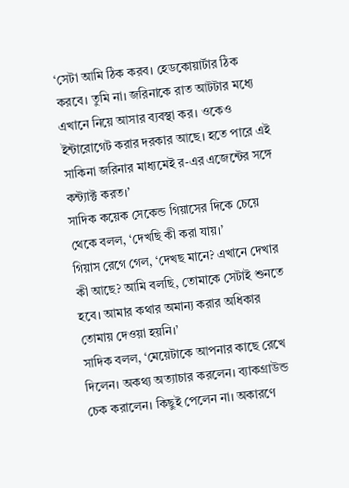‘সেটা আমি ঠিক করব। হেডকোয়ার্টার ঠিক করবে। তুমি না। জরিনাকে রাত আটটার মধ্যে এখানে নিয়ে আসার ব্যবস্থা কর। ওকেও ইন্টারোগেট করার দরকার আছে। হতে পারে এই সাকিনা জরিনার মাধ্যমেই র-এর এজেন্টের সঙ্গে কন্ট্যাক্ট করত।’
সাদিক কয়েক সেকেন্ড গিয়াসের দিকে চেয়ে থেকে বলল, ‘দেখছি কী করা যায়।’
গিয়াস রেগে গেল, ‘দেখছ মানে? এখানে দেখার কী আছে? আমি বলছি, তোমাকে সেটাই শুনতে হবে। আমার কথার অমান্য করার অধিকার তোমায় দেওয়া হয়নি।’
সাদিক বলল, ‘মেয়েটাকে আপনার কাছে রেখে দিলেন। অকথ্য অত্যাচার করলেন। ব্যাকগ্রাউন্ড চেক করালেন। কিছুই পেলেন না। অকারণে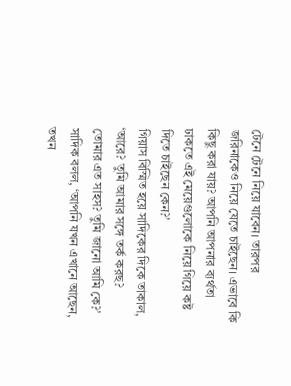টেনে টেনে নিয়ে যাবেন। তারপর জরিনাকেও নিয়ে যেতে চাইছেন। এভাবে কি কিছু করা যায়? আপনি আপনার ব্যর্থতা ঢাকতে এই মেয়েগুলোকে নিয়ে গিয়ে কষ্ট দিতে চাইছেন কেন?’
গিয়াস বিস্মিত হয়ে সাদিকের দিকে তাকাল, ‘আরে? তুমি আমার সঙ্গে তর্ক করছ? তোমার এত সাহস? তুমি জানো আমি কে?’
সাদিক বলল, ‘আপনি যখন এখানে আছেন, তখন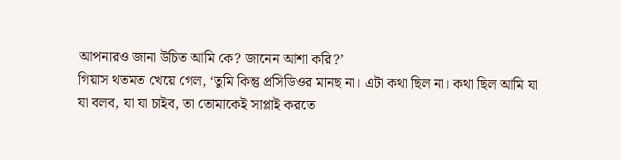আপনারও জানা উচিত আমি কে? জানেন আশা করি?’
গিয়াস থতমত খেয়ে গেল, ‘তুমি কিন্তু প্রসিডিওর মানছ না। এটা কথা ছিল না। কথা ছিল আমি যা যা বলব, যা যা চাইব, তা তোমাকেই সাপ্লাই করতে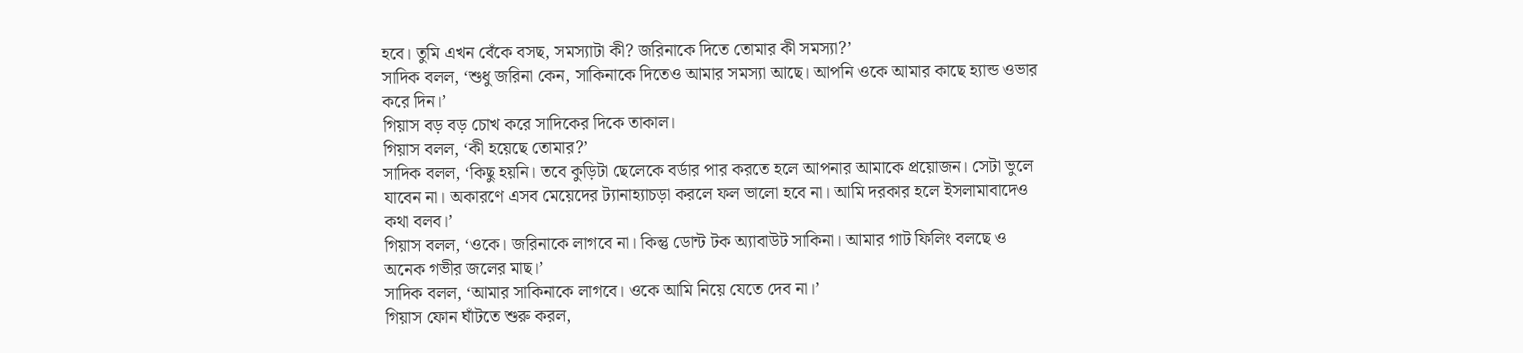হবে। তুমি এখন বেঁকে বসছ, সমস্যাটা কী? জরিনাকে দিতে তোমার কী সমস্যা?’
সাদিক বলল, ‘শুধু জরিনা কেন, সাকিনাকে দিতেও আমার সমস্যা আছে। আপনি ওকে আমার কাছে হ্যান্ড ওভার করে দিন।’
গিয়াস বড় বড় চোখ করে সাদিকের দিকে তাকাল।
গিয়াস বলল, ‘কী হয়েছে তোমার?’
সাদিক বলল, ‘কিছু হয়নি। তবে কুড়িটা ছেলেকে বর্ডার পার করতে হলে আপনার আমাকে প্রয়োজন। সেটা ভুলে যাবেন না। অকারণে এসব মেয়েদের ট্যানাহ্যাচড়া করলে ফল ভালো হবে না। আমি দরকার হলে ইসলামাবাদেও কথা বলব।’
গিয়াস বলল, ‘ওকে। জরিনাকে লাগবে না। কিন্তু ডোন্ট টক অ্যাবাউট সাকিনা। আমার গাট ফিলিং বলছে ও অনেক গভীর জলের মাছ।’
সাদিক বলল, ‘আমার সাকিনাকে লাগবে। ওকে আমি নিয়ে যেতে দেব না।’
গিয়াস ফোন ঘাঁটতে শুরু করল,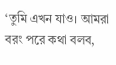‘তুমি এখন যাও। আমরা বরং পরে কথা বলব,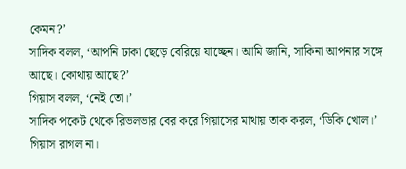কেমন?’
সাদিক বলল, ‘আপনি ঢাকা ছেড়ে বেরিয়ে যাচ্ছেন। আমি জানি, সাকিনা আপনার সঙ্গে আছে। কোথায় আছে?’
গিয়াস বলল, ‘নেই তো।’
সাদিক পকেট থেকে রিভলভার বের করে গিয়াসের মাথায় তাক করল, ‘ডিকি খোল।’
গিয়াস রাগল না।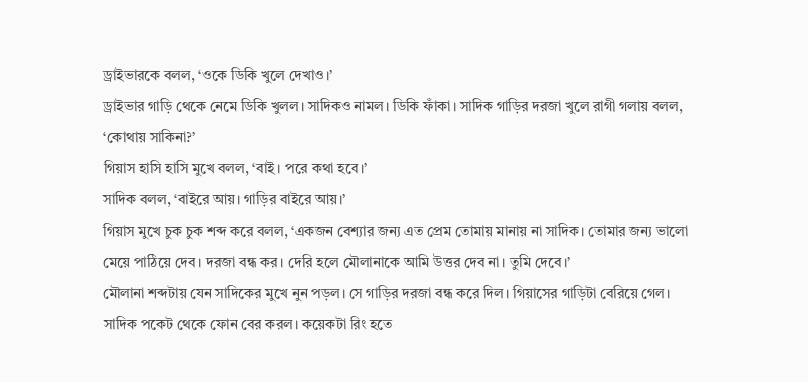ড্রাইভারকে বলল, ‘ওকে ডিকি খুলে দেখাও।’
ড্রাইভার গাড়ি থেকে নেমে ডিকি খুলল। সাদিকও নামল। ডিকি ফাঁকা। সাদিক গাড়ির দরজা খুলে রাগী গলায় বলল, ‘কোথায় সাকিনা?’
গিয়াস হাসি হাসি মুখে বলল, ‘বাই। পরে কথা হবে।’
সাদিক বলল, ‘বাইরে আয়। গাড়ির বাইরে আয়।’
গিয়াস মুখে চুক চুক শব্দ করে বলল, ‘একজন বেশ্যার জন্য এত প্রেম তোমায় মানায় না সাদিক। তোমার জন্য ভালো মেয়ে পাঠিয়ে দেব। দরজা বন্ধ কর। দেরি হলে মৌলানাকে আমি উত্তর দেব না। তুমি দেবে।’
মৌলানা শব্দটায় যেন সাদিকের মুখে নুন পড়ল। সে গাড়ির দরজা বন্ধ করে দিল। গিয়াসের গাড়িটা বেরিয়ে গেল।
সাদিক পকেট থেকে ফোন বের করল। কয়েকটা রিং হতে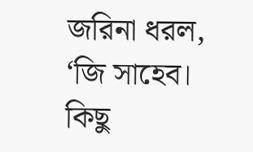জরিনা ধরল, ‘জি সাহেব। কিছু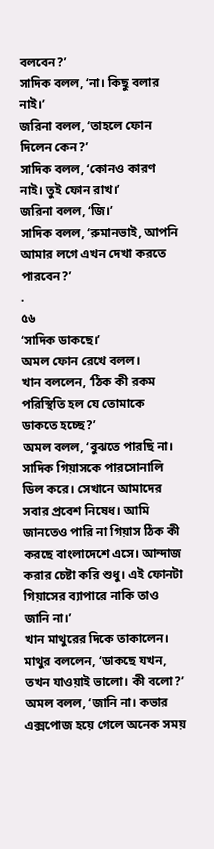বলবেন?’
সাদিক বলল, ‘না। কিছু বলার নাই।’
জরিনা বলল, ‘তাহলে ফোন দিলেন কেন?’
সাদিক বলল, ‘কোনও কারণ নাই। তুই ফোন রাখ।’
জরিনা বলল, ‘জি।’
সাদিক বলল, ‘রুমানভাই, আপনি আমার লগে এখন দেখা করতে পারবেন?’
.
৫৬
‘সাদিক ডাকছে।’
অমল ফোন রেখে বলল।
খান বললেন, ‘ঠিক কী রকম পরিস্থিতি হল যে তোমাকে ডাকতে হচ্ছে?’
অমল বলল, ‘বুঝতে পারছি না। সাদিক গিয়াসকে পারসোনালি ডিল করে। সেখানে আমাদের সবার প্রবেশ নিষেধ। আমি জানতেও পারি না গিয়াস ঠিক কী করছে বাংলাদেশে এসে। আন্দাজ করার চেষ্টা করি শুধু। এই ফোনটা গিয়াসের ব্যাপারে নাকি তাও জানি না।’
খান মাথুরের দিকে তাকালেন। মাথুর বললেন, ‘ডাকছে যখন, তখন যাওয়াই ভালো। কী বলো?’
অমল বলল, ‘জানি না। কভার এক্সপোজ হয়ে গেলে অনেক সময়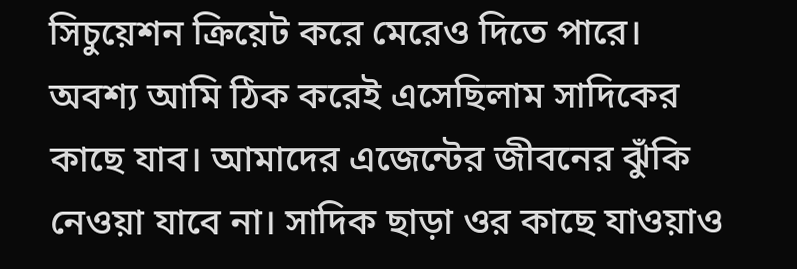সিচুয়েশন ক্রিয়েট করে মেরেও দিতে পারে। অবশ্য আমি ঠিক করেই এসেছিলাম সাদিকের কাছে যাব। আমাদের এজেন্টের জীবনের ঝুঁকি নেওয়া যাবে না। সাদিক ছাড়া ওর কাছে যাওয়াও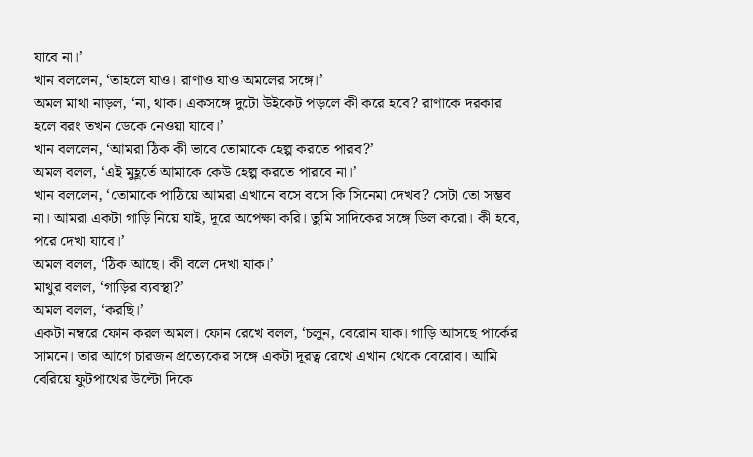যাবে না।’
খান বললেন, ‘তাহলে যাও। রাণাও যাও অমলের সঙ্গে।’
অমল মাথা নাড়ল, ‘না, থাক। একসঙ্গে দুটো উইকেট পড়লে কী করে হবে? রাণাকে দরকার হলে বরং তখন ডেকে নেওয়া যাবে।’
খান বললেন, ‘আমরা ঠিক কী ভাবে তোমাকে হেল্প করতে পারব?’
অমল বলল, ‘এই মুহূর্তে আমাকে কেউ হেল্প করতে পারবে না।’
খান বললেন, ‘তোমাকে পাঠিয়ে আমরা এখানে বসে বসে কি সিনেমা দেখব? সেটা তো সম্ভব না। আমরা একটা গাড়ি নিয়ে যাই, দূরে অপেক্ষা করি। তুমি সাদিকের সঙ্গে ডিল করো। কী হবে, পরে দেখা যাবে।’
অমল বলল, ‘ঠিক আছে। কী বলে দেখা যাক।’
মাথুর বলল, ‘গাড়ির ব্যবস্থা?’
অমল বলল, ‘করছি।’
একটা নম্বরে ফোন করল অমল। ফোন রেখে বলল, ‘চলুন, বেরোন যাক। গাড়ি আসছে পার্কের সামনে। তার আগে চারজন প্রত্যেকের সঙ্গে একটা দূরত্ব রেখে এখান থেকে বেরোব। আমি বেরিয়ে ফুটপাথের উল্টো দিকে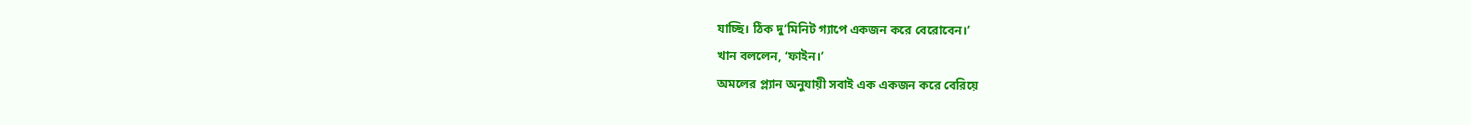যাচ্ছি। ঠিক দু’মিনিট গ্যাপে একজন করে বেরোবেন।’
খান বললেন, ‘ফাইন।’
অমলের প্ল্যান অনুযায়ী সবাই এক একজন করে বেরিয়ে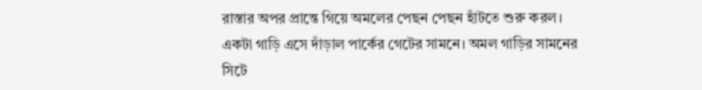রাস্তার অপর প্রান্তে গিয়ে অমলের পেছন পেছন হাঁটতে শুরু করল।
একটা গাড়ি এসে দাঁড়াল পার্কের গেটের সামনে। অমল গাড়ির সামনের সিটে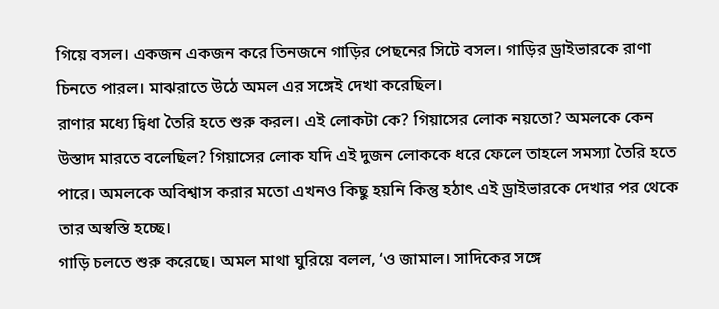গিয়ে বসল। একজন একজন করে তিনজনে গাড়ির পেছনের সিটে বসল। গাড়ির ড্রাইভারকে রাণা চিনতে পারল। মাঝরাতে উঠে অমল এর সঙ্গেই দেখা করেছিল।
রাণার মধ্যে দ্বিধা তৈরি হতে শুরু করল। এই লোকটা কে? গিয়াসের লোক নয়তো? অমলকে কেন উস্তাদ মারতে বলেছিল? গিয়াসের লোক যদি এই দুজন লোককে ধরে ফেলে তাহলে সমস্যা তৈরি হতে পারে। অমলকে অবিশ্বাস করার মতো এখনও কিছু হয়নি কিন্তু হঠাৎ এই ড্রাইভারকে দেখার পর থেকে তার অস্বস্তি হচ্ছে।
গাড়ি চলতে শুরু করেছে। অমল মাথা ঘুরিয়ে বলল, ‘ও জামাল। সাদিকের সঙ্গে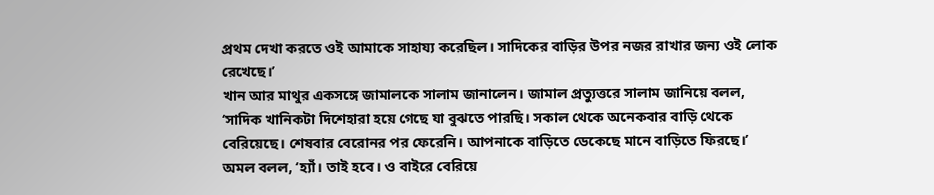প্রথম দেখা করতে ওই আমাকে সাহায্য করেছিল। সাদিকের বাড়ির উপর নজর রাখার জন্য ওই লোক রেখেছে।’
খান আর মাথুর একসঙ্গে জামালকে সালাম জানালেন। জামাল প্রত্যুত্তরে সালাম জানিয়ে বলল, ‘সাদিক খানিকটা দিশেহারা হয়ে গেছে যা বুঝতে পারছি। সকাল থেকে অনেকবার বাড়ি থেকে বেরিয়েছে। শেষবার বেরোনর পর ফেরেনি। আপনাকে বাড়িতে ডেকেছে মানে বাড়িতে ফিরছে।’
অমল বলল, ‘হ্যাঁ। তাই হবে। ও বাইরে বেরিয়ে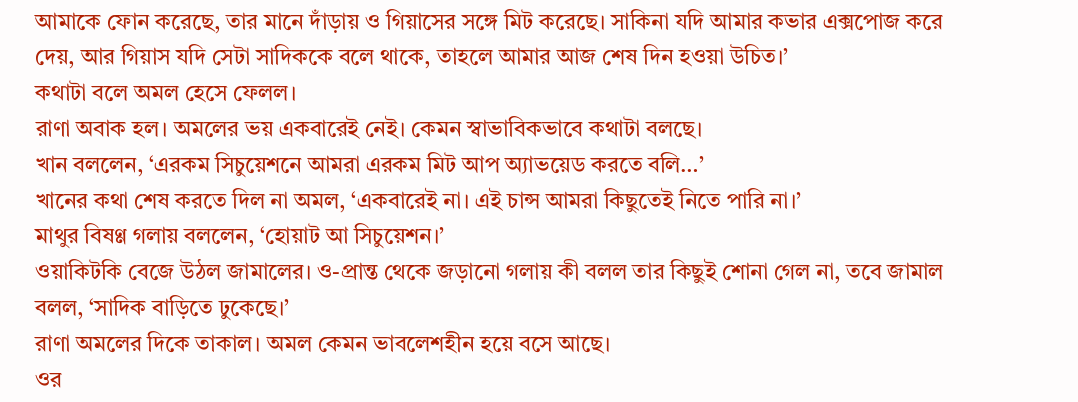আমাকে ফোন করেছে, তার মানে দাঁড়ায় ও গিয়াসের সঙ্গে মিট করেছে। সাকিনা যদি আমার কভার এক্সপোজ করে দেয়, আর গিয়াস যদি সেটা সাদিককে বলে থাকে, তাহলে আমার আজ শেষ দিন হওয়া উচিত।’
কথাটা বলে অমল হেসে ফেলল।
রাণা অবাক হল। অমলের ভয় একবারেই নেই। কেমন স্বাভাবিকভাবে কথাটা বলছে।
খান বললেন, ‘এরকম সিচুয়েশনে আমরা এরকম মিট আপ অ্যাভয়েড করতে বলি…’
খানের কথা শেষ করতে দিল না অমল, ‘একবারেই না। এই চান্স আমরা কিছুতেই নিতে পারি না।’
মাথুর বিষণ্ণ গলায় বললেন, ‘হোয়াট আ সিচুয়েশন।’
ওয়াকিটকি বেজে উঠল জামালের। ও-প্রান্ত থেকে জড়ানো গলায় কী বলল তার কিছুই শোনা গেল না, তবে জামাল বলল, ‘সাদিক বাড়িতে ঢুকেছে।’
রাণা অমলের দিকে তাকাল। অমল কেমন ভাবলেশহীন হয়ে বসে আছে।
ওর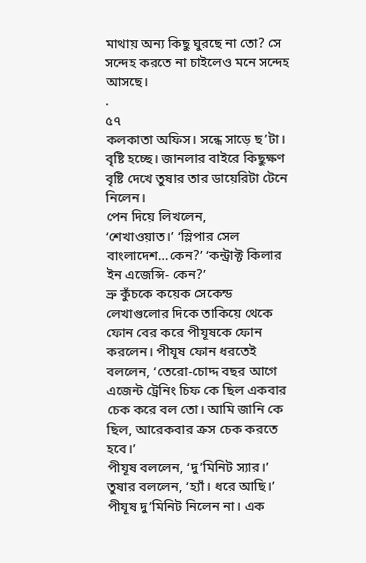মাথায় অন্য কিছু ঘুরছে না তো? সে সন্দেহ করতে না চাইলেও মনে সন্দেহ আসছে।
.
৫৭
কলকাতা অফিস। সন্ধে সাড়ে ছ’টা।
বৃষ্টি হচ্ছে। জানলার বাইরে কিছুক্ষণ বৃষ্টি দেখে তুষার তার ডায়েরিটা টেনে নিলেন।
পেন দিয়ে লিখলেন,
‘শেখাওয়াত।’ ‘স্লিপার সেল বাংলাদেশ…কেন?’ ‘কন্ট্রাক্ট কিলার ইন এজেন্সি- কেন?’
ভ্রু কুঁচকে কয়েক সেকেন্ড লেখাগুলোর দিকে তাকিয়ে থেকে ফোন বের করে পীযূষকে ফোন করলেন। পীযূষ ফোন ধরতেই বললেন, ‘তেরো-চোদ্দ বছর আগে এজেন্ট ট্রেনিং চিফ কে ছিল একবার চেক করে বল তো। আমি জানি কে ছিল, আরেকবার ক্রস চেক করতে হবে।’
পীযূষ বললেন, ‘দু’মিনিট স্যার।’
তুষার বললেন, ‘হ্যাঁ। ধরে আছি।’
পীযূষ দু’মিনিট নিলেন না। এক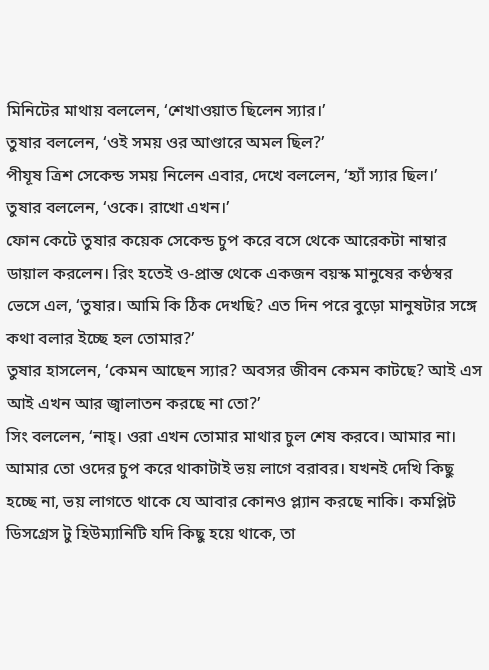মিনিটের মাথায় বললেন, ‘শেখাওয়াত ছিলেন স্যার।’
তুষার বললেন, ‘ওই সময় ওর আণ্ডারে অমল ছিল?’
পীযূষ ত্রিশ সেকেন্ড সময় নিলেন এবার, দেখে বললেন, ‘হ্যাঁ স্যার ছিল।’
তুষার বললেন, ‘ওকে। রাখো এখন।’
ফোন কেটে তুষার কয়েক সেকেন্ড চুপ করে বসে থেকে আরেকটা নাম্বার ডায়াল করলেন। রিং হতেই ও-প্রান্ত থেকে একজন বয়স্ক মানুষের কণ্ঠস্বর ভেসে এল, ‘তুষার। আমি কি ঠিক দেখছি? এত দিন পরে বুড়ো মানুষটার সঙ্গে কথা বলার ইচ্ছে হল তোমার?’
তুষার হাসলেন, ‘কেমন আছেন স্যার? অবসর জীবন কেমন কাটছে? আই এস আই এখন আর জ্বালাতন করছে না তো?’
সিং বললেন, ‘নাহ্। ওরা এখন তোমার মাথার চুল শেষ করবে। আমার না। আমার তো ওদের চুপ করে থাকাটাই ভয় লাগে বরাবর। যখনই দেখি কিছু হচ্ছে না, ভয় লাগতে থাকে যে আবার কোনও প্ল্যান করছে নাকি। কমপ্লিট ডিসগ্রেস টু হিউম্যানিটি যদি কিছু হয়ে থাকে, তা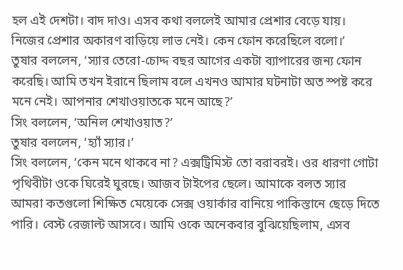হল এই দেশটা। বাদ দাও। এসব কথা বললেই আমার প্রেশার বেড়ে যায়। নিজের প্রেশার অকারণ বাড়িয়ে লাভ নেই। কেন ফোন করেছিলে বলো।’
তুষার বললেন, ‘স্যার তেরো-চোদ্দ বছর আগের একটা ব্যাপারের জন্য ফোন করেছি। আমি তখন ইরানে ছিলাম বলে এখনও আমার ঘটনাটা অত স্পষ্ট করে মনে নেই। আপনার শেখাওয়াতকে মনে আছে?’
সিং বললেন, ‘অনিল শেখাওয়াত?’
তুষার বললেন, ‘হ্যাঁ স্যার।’
সিং বললেন, ‘কেন মনে থাকবে না? এক্সট্রিমিস্ট তো বরাবরই। ওর ধারণা গোটা পৃথিবীটা ওকে ঘিরেই ঘুরছে। আজব টাইপের ছেলে। আমাকে বলত স্যার আমরা কতগুলো শিক্ষিত মেয়েকে সেক্স ওয়ার্কার বানিয়ে পাকিস্তানে ছেড়ে দিতে পারি। বেস্ট রেজাল্ট আসবে। আমি ওকে অনেকবার বুঝিয়েছিলাম, এসব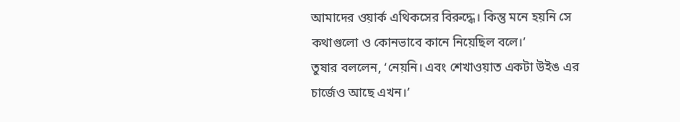আমাদের ওয়ার্ক এথিকসের বিরুদ্ধে। কিন্তু মনে হয়নি সে কথাগুলো ও কোনভাবে কানে নিয়েছিল বলে।’
তুষার বললেন, ‘নেয়নি। এবং শেখাওয়াত একটা উইঙ এর চার্জেও আছে এখন।’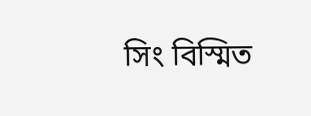সিং বিস্মিত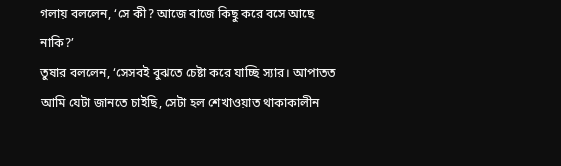গলায় বললেন, ‘সে কী? আজে বাজে কিছু করে বসে আছে নাকি?’
তুষার বললেন, ‘সেসবই বুঝতে চেষ্টা করে যাচ্ছি স্যার। আপাতত আমি যেটা জানতে চাইছি, সেটা হল শেখাওয়াত থাকাকালীন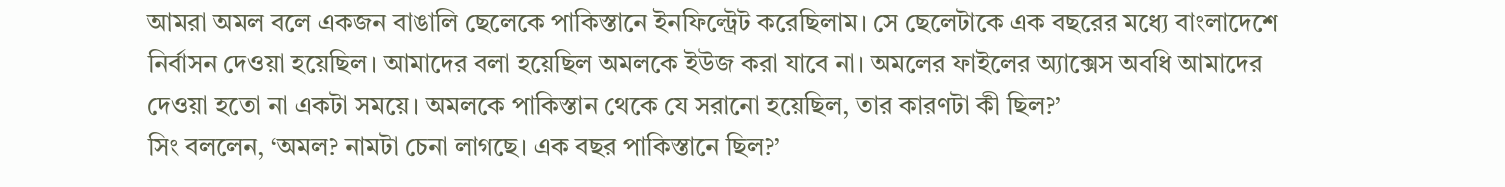আমরা অমল বলে একজন বাঙালি ছেলেকে পাকিস্তানে ইনফিল্ট্রেট করেছিলাম। সে ছেলেটাকে এক বছরের মধ্যে বাংলাদেশে নির্বাসন দেওয়া হয়েছিল। আমাদের বলা হয়েছিল অমলকে ইউজ করা যাবে না। অমলের ফাইলের অ্যাক্সেস অবধি আমাদের দেওয়া হতো না একটা সময়ে। অমলকে পাকিস্তান থেকে যে সরানো হয়েছিল, তার কারণটা কী ছিল?’
সিং বললেন, ‘অমল? নামটা চেনা লাগছে। এক বছর পাকিস্তানে ছিল?’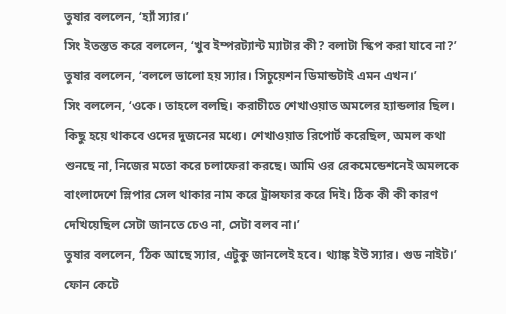তুষার বললেন, ‘হ্যাঁ স্যার।’
সিং ইতস্তত করে বললেন, ‘খুব ইম্পরট্যান্ট ম্যাটার কী? বলাটা স্কিপ করা যাবে না?’
তুষার বললেন, ‘বললে ভালো হয় স্যার। সিচুয়েশন ডিমান্ডটাই এমন এখন।’
সিং বললেন, ‘ওকে। তাহলে বলছি। করাচীতে শেখাওয়াত অমলের হ্যান্ডলার ছিল। কিছু হয়ে থাকবে ওদের দুজনের মধ্যে। শেখাওয়াত রিপোর্ট করেছিল, অমল কথা শুনছে না, নিজের মতো করে চলাফেরা করছে। আমি ওর রেকমেন্ডেশনেই অমলকে বাংলাদেশে স্লিপার সেল থাকার নাম করে ট্রান্সফার করে দিই। ঠিক কী কী কারণ দেখিয়েছিল সেটা জানতে চেও না, সেটা বলব না।’
তুষার বললেন, ‘ঠিক আছে স্যার, এটুকু জানলেই হবে। থ্যাঙ্ক ইউ স্যার। গুড নাইট।’
ফোন কেটে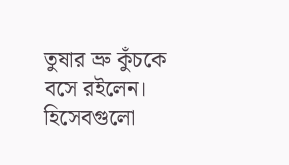তুষার ভ্রু কুঁচকে বসে রইলেন। হিসেবগুলো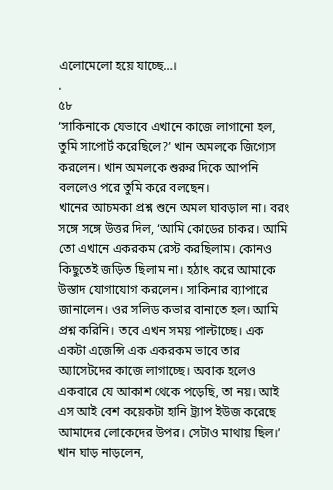এলোমেলো হয়ে যাচ্ছে…।
.
৫৮
‘সাকিনাকে যেভাবে এখানে কাজে লাগানো হল, তুমি সাপোর্ট করেছিলে?’ খান অমলকে জিগ্যেস করলেন। খান অমলকে শুরুর দিকে আপনি বললেও পরে তুমি করে বলছেন।
খানের আচমকা প্রশ্ন শুনে অমল ঘাবড়াল না। বরং সঙ্গে সঙ্গে উত্তর দিল, ‘আমি কোডের চাকর। আমি তো এখানে একরকম রেস্ট করছিলাম। কোনও কিছুতেই জড়িত ছিলাম না। হঠাৎ করে আমাকে উস্তাদ যোগাযোগ করলেন। সাকিনার ব্যাপারে জানালেন। ওর সলিড কভার বানাতে হল। আমি প্রশ্ন করিনি। তবে এখন সময় পাল্টাচ্ছে। এক একটা এজেন্সি এক একরকম ভাবে তার অ্যাসেটদের কাজে লাগাচ্ছে। অবাক হলেও একবারে যে আকাশ থেকে পড়েছি, তা নয়। আই এস আই বেশ কয়েকটা হানি ট্র্যাপ ইউজ করেছে আমাদের লোকেদের উপর। সেটাও মাথায় ছিল।’
খান ঘাড় নাড়লেন,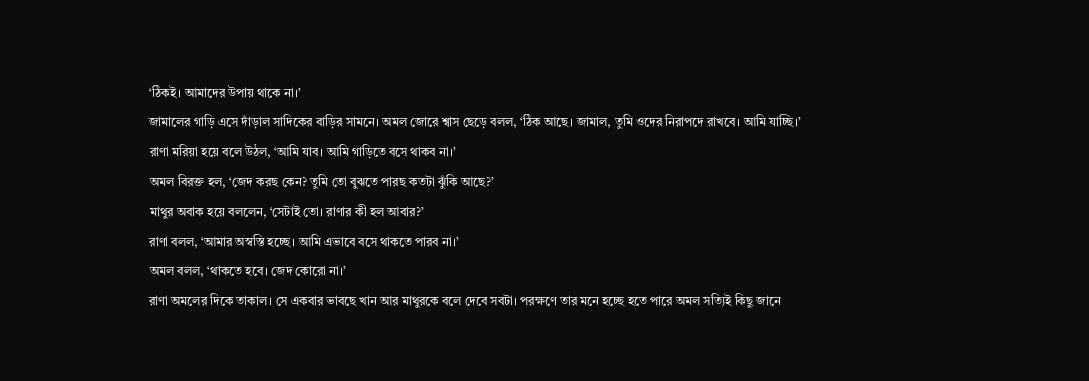‘ঠিকই। আমাদের উপায় থাকে না।’
জামালের গাড়ি এসে দাঁড়াল সাদিকের বাড়ির সামনে। অমল জোরে শ্বাস ছেড়ে বলল, ‘ঠিক আছে। জামাল, তুমি ওদের নিরাপদে রাখবে। আমি যাচ্ছি।’
রাণা মরিয়া হয়ে বলে উঠল, ‘আমি যাব। আমি গাড়িতে বসে থাকব না।’
অমল বিরক্ত হল, ‘জেদ করছ কেন? তুমি তো বুঝতে পারছ কতটা ঝুঁকি আছে?’
মাথুর অবাক হয়ে বললেন, ‘সেটাই তো। রাণার কী হল আবার?’
রাণা বলল, ‘আমার অস্বস্তি হচ্ছে। আমি এভাবে বসে থাকতে পারব না।’
অমল বলল, ‘থাকতে হবে। জেদ কোরো না।’
রাণা অমলের দিকে তাকাল। সে একবার ভাবছে খান আর মাথুরকে বলে দেবে সবটা। পরক্ষণে তার মনে হচ্ছে হতে পারে অমল সত্যিই কিছু জানে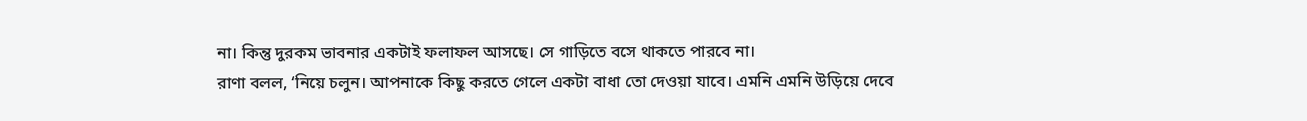না। কিন্তু দুরকম ভাবনার একটাই ফলাফল আসছে। সে গাড়িতে বসে থাকতে পারবে না।
রাণা বলল, ‘নিয়ে চলুন। আপনাকে কিছু করতে গেলে একটা বাধা তো দেওয়া যাবে। এমনি এমনি উড়িয়ে দেবে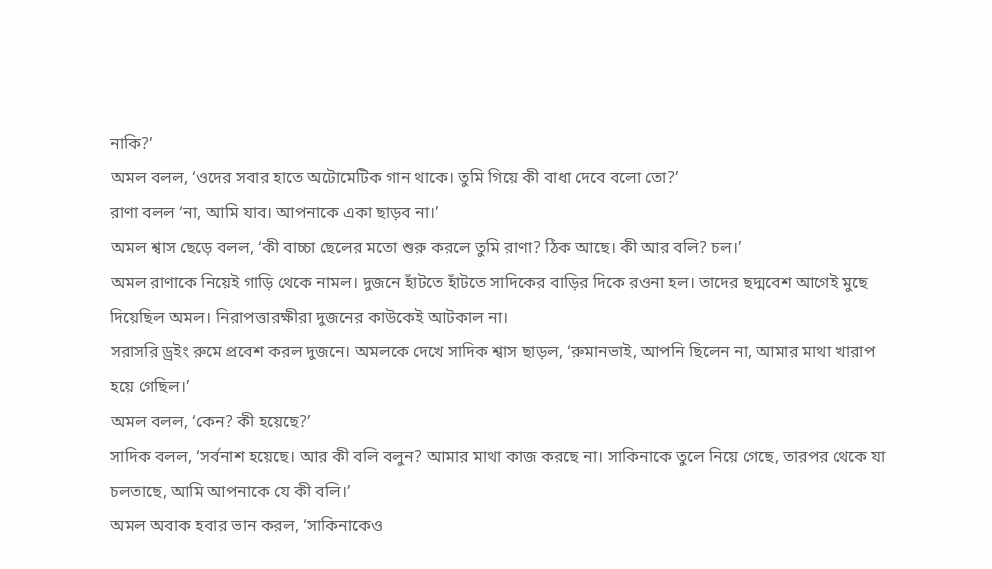নাকি?’
অমল বলল, ‘ওদের সবার হাতে অটোমেটিক গান থাকে। তুমি গিয়ে কী বাধা দেবে বলো তো?’
রাণা বলল ‘না, আমি যাব। আপনাকে একা ছাড়ব না।’
অমল শ্বাস ছেড়ে বলল, ‘কী বাচ্চা ছেলের মতো শুরু করলে তুমি রাণা? ঠিক আছে। কী আর বলি? চল।’
অমল রাণাকে নিয়েই গাড়ি থেকে নামল। দুজনে হাঁটতে হাঁটতে সাদিকের বাড়ির দিকে রওনা হল। তাদের ছদ্মবেশ আগেই মুছে দিয়েছিল অমল। নিরাপত্তারক্ষীরা দুজনের কাউকেই আটকাল না।
সরাসরি ড্রইং রুমে প্রবেশ করল দুজনে। অমলকে দেখে সাদিক শ্বাস ছাড়ল, ‘রুমানভাই, আপনি ছিলেন না, আমার মাথা খারাপ হয়ে গেছিল।’
অমল বলল, ‘কেন? কী হয়েছে?’
সাদিক বলল, ‘সর্বনাশ হয়েছে। আর কী বলি বলুন? আমার মাথা কাজ করছে না। সাকিনাকে তুলে নিয়ে গেছে, তারপর থেকে যা চলতাছে, আমি আপনাকে যে কী বলি।’
অমল অবাক হবার ভান করল, ‘সাকিনাকেও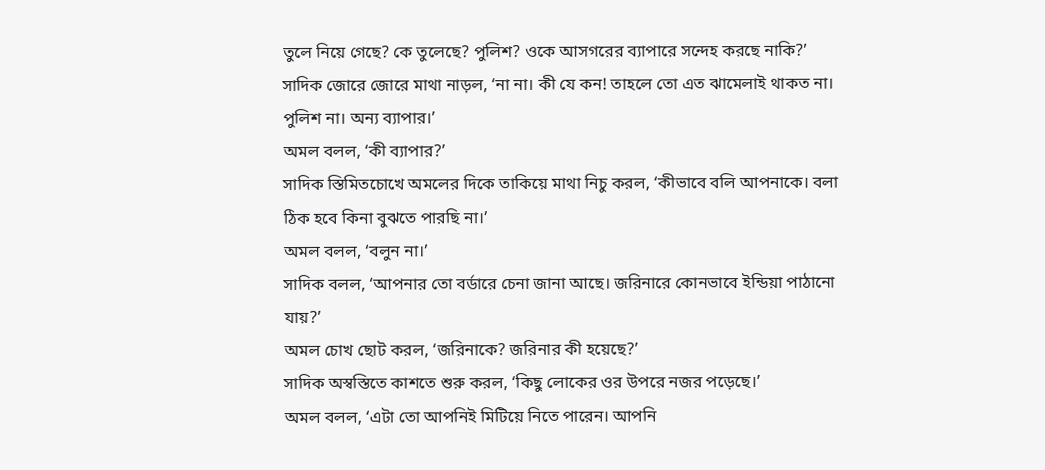তুলে নিয়ে গেছে? কে তুলেছে? পুলিশ? ওকে আসগরের ব্যাপারে সন্দেহ করছে নাকি?’
সাদিক জোরে জোরে মাথা নাড়ল, ‘না না। কী যে কন! তাহলে তো এত ঝামেলাই থাকত না। পুলিশ না। অন্য ব্যাপার।’
অমল বলল, ‘কী ব্যাপার?’
সাদিক স্তিমিতচোখে অমলের দিকে তাকিয়ে মাথা নিচু করল, ‘কীভাবে বলি আপনাকে। বলা ঠিক হবে কিনা বুঝতে পারছি না।’
অমল বলল, ‘বলুন না।’
সাদিক বলল, ‘আপনার তো বর্ডারে চেনা জানা আছে। জরিনারে কোনভাবে ইন্ডিয়া পাঠানো যায়?’
অমল চোখ ছোট করল, ‘জরিনাকে? জরিনার কী হয়েছে?’
সাদিক অস্বস্তিতে কাশতে শুরু করল, ‘কিছু লোকের ওর উপরে নজর পড়েছে।’
অমল বলল, ‘এটা তো আপনিই মিটিয়ে নিতে পারেন। আপনি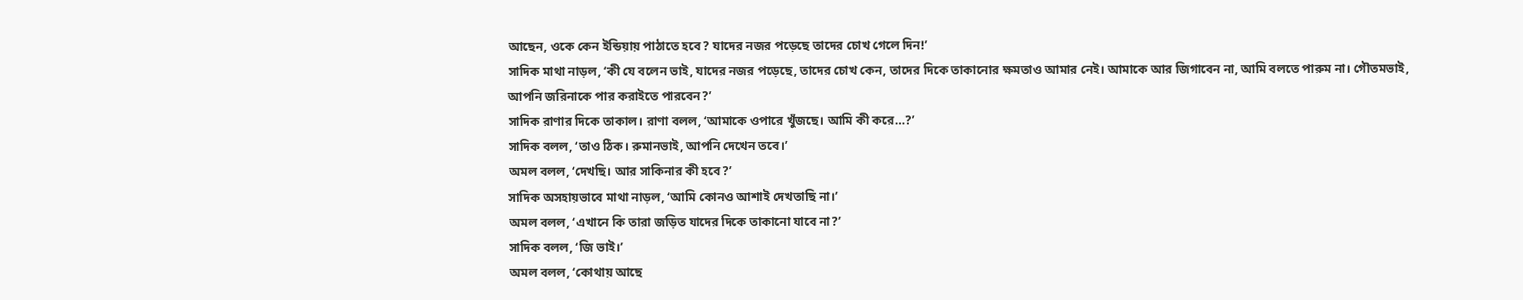আছেন, ওকে কেন ইন্ডিয়ায় পাঠাতে হবে? যাদের নজর পড়েছে তাদের চোখ গেলে দিন!’
সাদিক মাথা নাড়ল, ‘কী যে বলেন ভাই, যাদের নজর পড়েছে, তাদের চোখ কেন, তাদের দিকে তাকানোর ক্ষমতাও আমার নেই। আমাকে আর জিগাবেন না, আমি বলতে পারুম না। গৌতমভাই, আপনি জরিনাকে পার করাইতে পারবেন?’
সাদিক রাণার দিকে তাকাল। রাণা বলল, ‘আমাকে ওপারে খুঁজছে। আমি কী করে…?’
সাদিক বলল, ‘তাও ঠিক। রুমানভাই, আপনি দেখেন তবে।’
অমল বলল, ‘দেখছি। আর সাকিনার কী হবে?’
সাদিক অসহায়ভাবে মাথা নাড়ল, ‘আমি কোনও আশাই দেখতাছি না।’
অমল বলল, ‘এখানে কি তারা জড়িত যাদের দিকে তাকানো যাবে না?’
সাদিক বলল, ‘জি ভাই।’
অমল বলল, ‘কোথায় আছে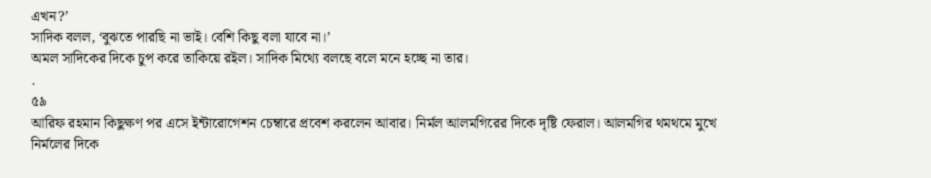এখন?’
সাদিক বলল, ‘বুঝতে পারছি না ভাই। বেশি কিছু বলা যাবে না।’
অমল সাদিকের দিকে চুপ করে তাকিয়ে রইল। সাদিক মিথ্যে বলছে বলে মনে হচ্ছে না তার।
.
৫৯
আরিফ রহমান কিছুক্ষণ পর এসে ইন্টারোগেশন চেম্বারে প্রবেশ করলেন আবার। নির্মল আলমগিরের দিকে দৃষ্টি ফেরাল। আলমগির থমথমে মুখে নির্মলের দিকে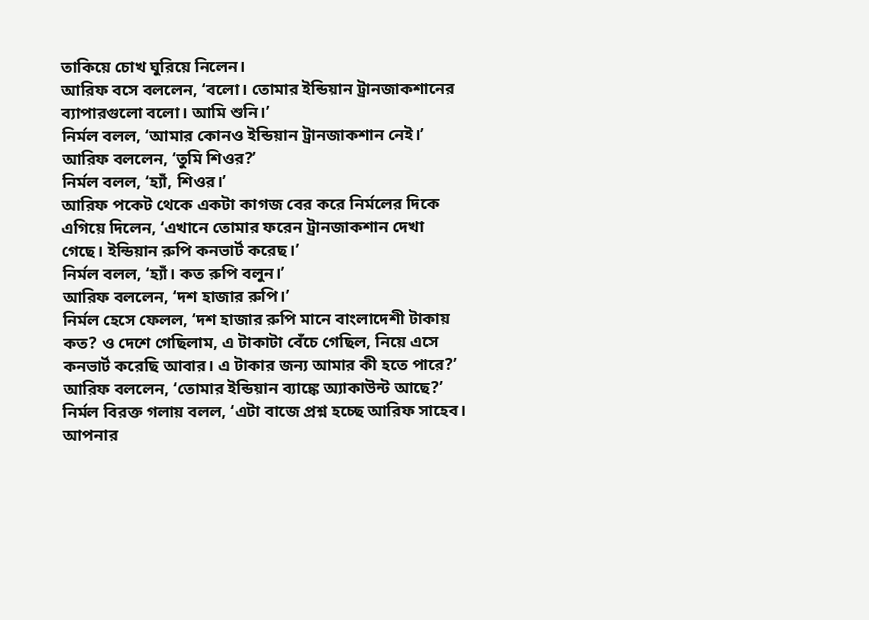তাকিয়ে চোখ ঘুরিয়ে নিলেন।
আরিফ বসে বললেন, ‘বলো। তোমার ইন্ডিয়ান ট্রানজাকশানের ব্যাপারগুলো বলো। আমি শুনি।’
নির্মল বলল, ‘আমার কোনও ইন্ডিয়ান ট্রানজাকশান নেই।’
আরিফ বললেন, ‘তুমি শিওর?’
নির্মল বলল, ‘হ্যাঁ, শিওর।’
আরিফ পকেট থেকে একটা কাগজ বের করে নির্মলের দিকে এগিয়ে দিলেন, ‘এখানে তোমার ফরেন ট্রানজাকশান দেখা গেছে। ইন্ডিয়ান রুপি কনভার্ট করেছ।’
নির্মল বলল, ‘হ্যাঁ। কত রুপি বলুন।’
আরিফ বললেন, ‘দশ হাজার রুপি।’
নির্মল হেসে ফেলল, ‘দশ হাজার রুপি মানে বাংলাদেশী টাকায় কত? ও দেশে গেছিলাম, এ টাকাটা বেঁচে গেছিল, নিয়ে এসে কনভার্ট করেছি আবার। এ টাকার জন্য আমার কী হতে পারে?’
আরিফ বললেন, ‘তোমার ইন্ডিয়ান ব্যাঙ্কে অ্যাকাউন্ট আছে?’
নির্মল বিরক্ত গলায় বলল, ‘এটা বাজে প্রশ্ন হচ্ছে আরিফ সাহেব। আপনার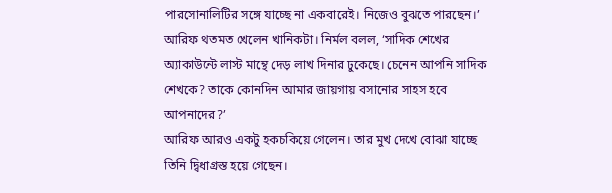পারসোনালিটির সঙ্গে যাচ্ছে না একবারেই। নিজেও বুঝতে পারছেন।’
আরিফ থতমত খেলেন খানিকটা। নির্মল বলল, ‘সাদিক শেখের অ্যাকাউন্টে লাস্ট মান্থে দেড় লাখ দিনার ঢুকেছে। চেনেন আপনি সাদিক শেখকে? তাকে কোনদিন আমার জায়গায় বসানোর সাহস হবে আপনাদের?’
আরিফ আরও একটু হকচকিয়ে গেলেন। তার মুখ দেখে বোঝা যাচ্ছে তিনি দ্বিধাগ্রস্ত হয়ে গেছেন।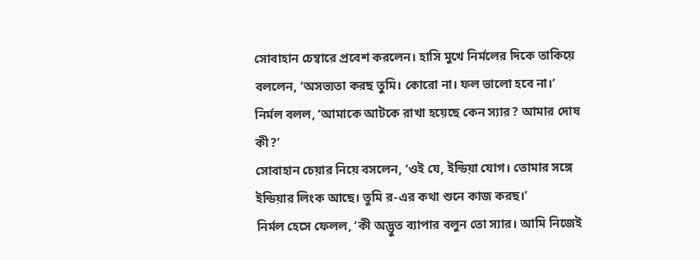সোবাহান চেম্বারে প্রবেশ করলেন। হাসি মুখে নির্মলের দিকে তাকিয়ে বললেন, ‘অসভ্যতা করছ তুমি। কোরো না। ফল ভালো হবে না।’
নির্মল বলল, ‘আমাকে আটকে রাখা হয়েছে কেন স্যার? আমার দোষ কী?’
সোবাহান চেয়ার নিয়ে বসলেন, ‘ওই যে, ইন্ডিয়া যোগ। তোমার সঙ্গে ইন্ডিয়ার লিংক আছে। তুমি র-এর কথা শুনে কাজ করছ।’
নির্মল হেসে ফেলল, ‘কী অদ্ভুত ব্যাপার বলুন তো স্যার। আমি নিজেই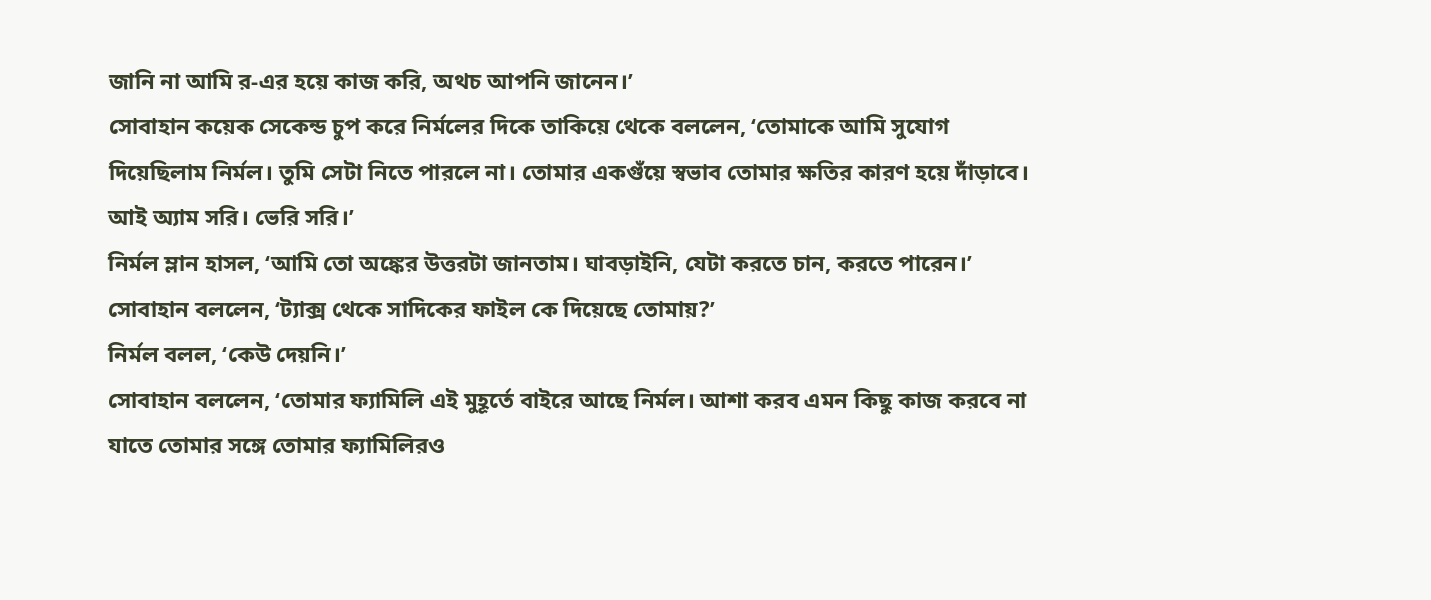জানি না আমি র-এর হয়ে কাজ করি, অথচ আপনি জানেন।’
সোবাহান কয়েক সেকেন্ড চুপ করে নির্মলের দিকে তাকিয়ে থেকে বললেন, ‘তোমাকে আমি সুযোগ দিয়েছিলাম নির্মল। তুমি সেটা নিতে পারলে না। তোমার একগুঁয়ে স্বভাব তোমার ক্ষতির কারণ হয়ে দাঁড়াবে। আই অ্যাম সরি। ভেরি সরি।’
নির্মল ম্লান হাসল, ‘আমি তো অঙ্কের উত্তরটা জানতাম। ঘাবড়াইনি, যেটা করতে চান, করতে পারেন।’
সোবাহান বললেন, ‘ট্যাক্স থেকে সাদিকের ফাইল কে দিয়েছে তোমায়?’
নির্মল বলল, ‘কেউ দেয়নি।’
সোবাহান বললেন, ‘তোমার ফ্যামিলি এই মুহূর্তে বাইরে আছে নির্মল। আশা করব এমন কিছু কাজ করবে না যাতে তোমার সঙ্গে তোমার ফ্যামিলিরও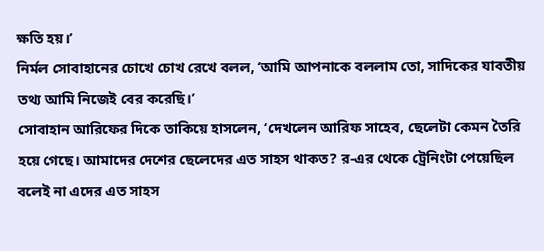ক্ষতি হয়।’
নির্মল সোবাহানের চোখে চোখ রেখে বলল, ‘আমি আপনাকে বললাম তো, সাদিকের যাবতীয় তথ্য আমি নিজেই বের করেছি।’
সোবাহান আরিফের দিকে তাকিয়ে হাসলেন, ‘দেখলেন আরিফ সাহেব, ছেলেটা কেমন তৈরি হয়ে গেছে। আমাদের দেশের ছেলেদের এত সাহস থাকত? র-এর থেকে ট্রেনিংটা পেয়েছিল বলেই না এদের এত সাহস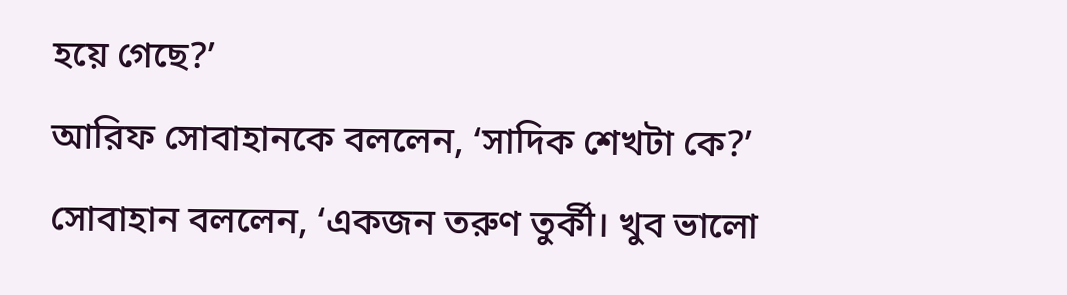হয়ে গেছে?’
আরিফ সোবাহানকে বললেন, ‘সাদিক শেখটা কে?’
সোবাহান বললেন, ‘একজন তরুণ তুর্কী। খুব ভালো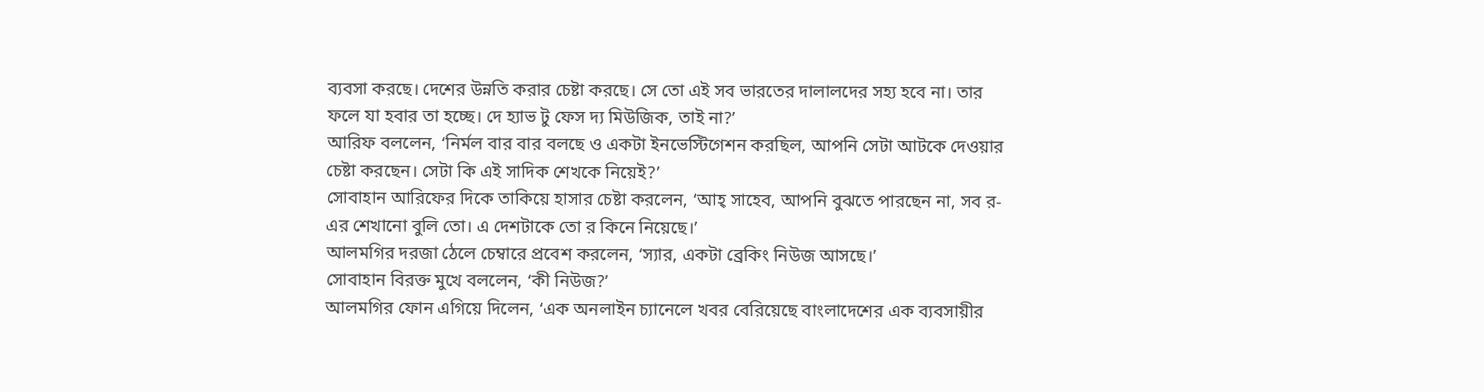ব্যবসা করছে। দেশের উন্নতি করার চেষ্টা করছে। সে তো এই সব ভারতের দালালদের সহ্য হবে না। তার ফলে যা হবার তা হচ্ছে। দে হ্যাভ টু ফেস দ্য মিউজিক, তাই না?’
আরিফ বললেন, ‘নির্মল বার বার বলছে ও একটা ইনভেস্টিগেশন করছিল, আপনি সেটা আটকে দেওয়ার চেষ্টা করছেন। সেটা কি এই সাদিক শেখকে নিয়েই?’
সোবাহান আরিফের দিকে তাকিয়ে হাসার চেষ্টা করলেন, ‘আহ্ সাহেব, আপনি বুঝতে পারছেন না, সব র-এর শেখানো বুলি তো। এ দেশটাকে তো র কিনে নিয়েছে।’
আলমগির দরজা ঠেলে চেম্বারে প্রবেশ করলেন, ‘স্যার, একটা ব্রেকিং নিউজ আসছে।’
সোবাহান বিরক্ত মুখে বললেন, ‘কী নিউজ?’
আলমগির ফোন এগিয়ে দিলেন, ‘এক অনলাইন চ্যানেলে খবর বেরিয়েছে বাংলাদেশের এক ব্যবসায়ীর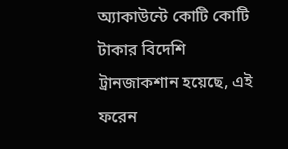অ্যাকাউন্টে কোটি কোটি টাকার বিদেশি ট্রানজাকশান হয়েছে, এই ফরেন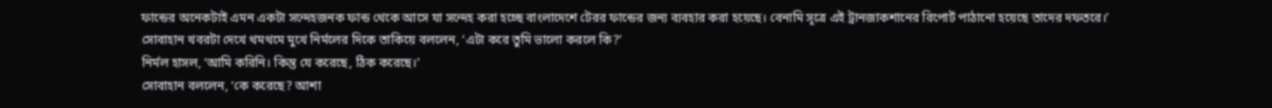ফান্ডের অনেকটাই এমন একটা সন্দেহজনক ফান্ড থেকে আসে যা সন্দেহ করা হচ্ছে বাংলাদেশে টেরর ফান্ডের জন্য ব্যবহার করা হয়েছে। বেনামি সূত্রে এই ট্রানজাকশানের রিপোর্ট পাঠানো হয়েছে তাদের দফতরে।’
সোবাহান খবরটা দেখে থমথমে মুখে নির্মলের দিকে তাকিয়ে বললেন, ‘এটা করে তুমি ভালো করলে কি?’
নির্মল হাসল, ‘আমি করিনি। কিন্তু যে করেছে, ঠিক করেছে।’
সোবাহান বললেন, ‘কে করেছে? আশা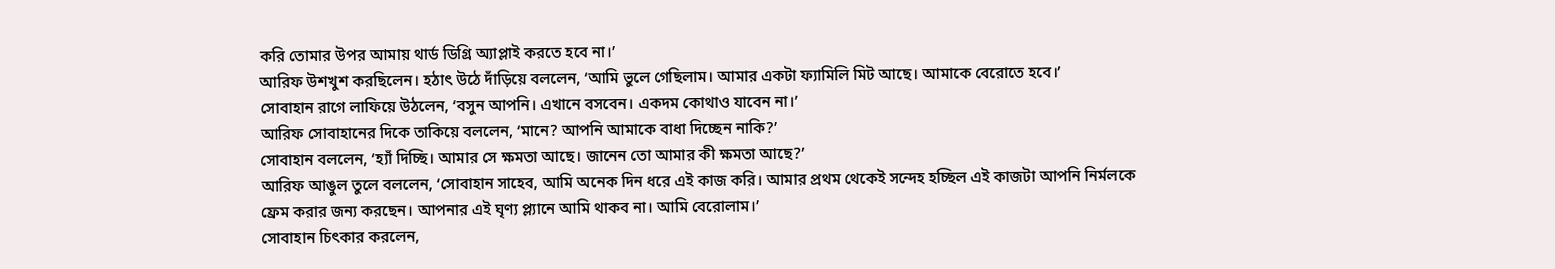করি তোমার উপর আমায় থার্ড ডিগ্রি অ্যাপ্লাই করতে হবে না।’
আরিফ উশখুশ করছিলেন। হঠাৎ উঠে দাঁড়িয়ে বললেন, ‘আমি ভুলে গেছিলাম। আমার একটা ফ্যামিলি মিট আছে। আমাকে বেরোতে হবে।’
সোবাহান রাগে লাফিয়ে উঠলেন, ‘বসুন আপনি। এখানে বসবেন। একদম কোথাও যাবেন না।’
আরিফ সোবাহানের দিকে তাকিয়ে বললেন, ‘মানে? আপনি আমাকে বাধা দিচ্ছেন নাকি?’
সোবাহান বললেন, ‘হ্যাঁ দিচ্ছি। আমার সে ক্ষমতা আছে। জানেন তো আমার কী ক্ষমতা আছে?’
আরিফ আঙুল তুলে বললেন, ‘সোবাহান সাহেব, আমি অনেক দিন ধরে এই কাজ করি। আমার প্রথম থেকেই সন্দেহ হচ্ছিল এই কাজটা আপনি নির্মলকে ফ্রেম করার জন্য করছেন। আপনার এই ঘৃণ্য প্ল্যানে আমি থাকব না। আমি বেরোলাম।’
সোবাহান চিৎকার করলেন,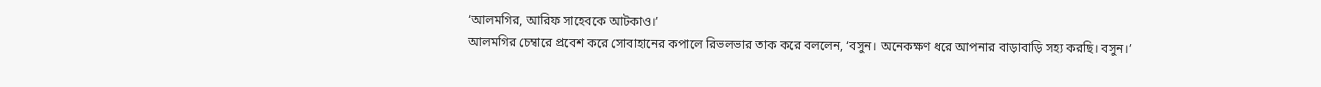‘আলমগির, আরিফ সাহেবকে আটকাও।’
আলমগির চেম্বারে প্রবেশ করে সোবাহানের কপালে রিভলভার তাক করে বললেন, ‘বসুন। অনেকক্ষণ ধরে আপনার বাড়াবাড়ি সহ্য করছি। বসুন।’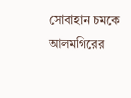সোবাহান চমকে আলমগিরের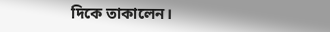দিকে তাকালেন।